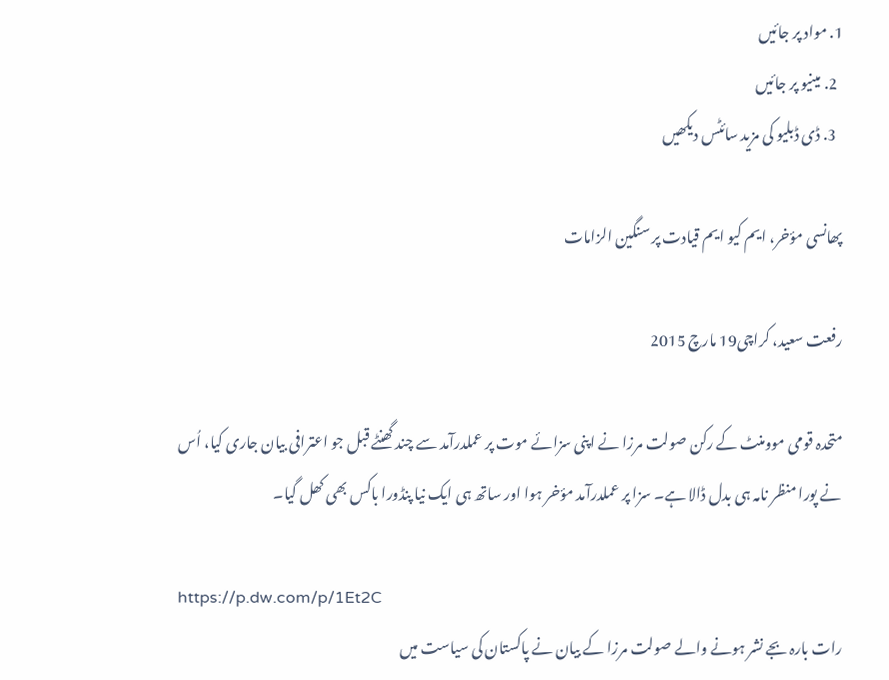1. مواد پر جائیں
  2. مینیو پر جائیں
  3. ڈی ڈبلیو کی مزید سائٹس دیکھیں

پھانسی مؤخر، ایم کیو ایم قیادت پر سنگین الزامات

رفعت سعید، کراچی19 مارچ 2015

متحدہ قومی موومنٹ کے رکن صولت مرزا نے اپنی سزائے موت پر عملدرآمد سے چند گھنٹے قبل جو اعترافی بیان جاری کیا، اُس نے پورا منظر نامہ ہی بدل ڈالا ہے۔ سزا پر عملدرآمد مؤخر ہوا اور ساتھ ہی ایک نیا پنڈورا باکس بھی کھل گیا۔

https://p.dw.com/p/1Et2C
رات بارہ بجے نشر ہونے والے صولت مرزا کے بیان نے پاکستان کی سیاست میں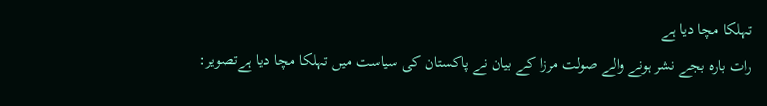تہلکا مچا دیا ہے
رات بارہ بجے نشر ہونے والے صولت مرزا کے بیان نے پاکستان کی سیاست میں تہلکا مچا دیا ہےتصویر: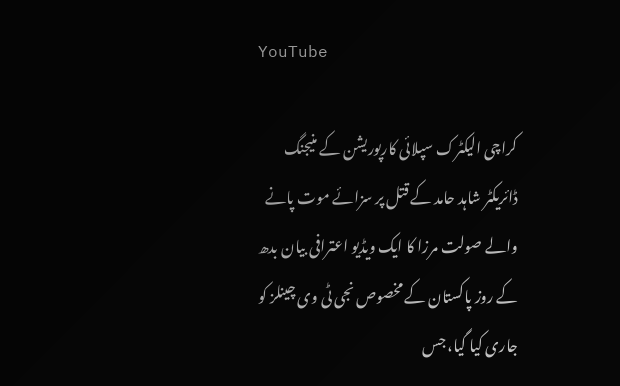YouTube

کراچی الیکٹرک سپلائی کارپوریشن کے منیجنگ ڈائریکٹر شاہد حامد کے قتل پر سزائے موت پانے والے صولت مرزا کا ایک ویڈیو اعترافی بیان بدھ کے روز پاکستان کے مخصوص نجی ٹی وی چینلز کو جاری کیا گیا، جس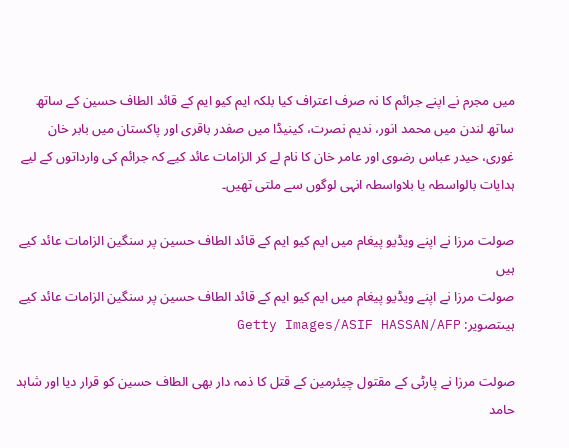میں مجرم نے اپنے جرائم کا نہ صرف اعتراف کیا بلکہ ایم کیو ایم کے قائد الطاف حسین کے ساتھ ساتھ لندن میں محمد انور، ندیم نصرت، کینیڈا میں صفدر باقری اور پاکستان میں بابر خان غوری، حیدر عباس رضوی اور عامر خان کا نام لے کر الزامات عائد کیے کہ جرائم کی وارداتوں کے لیے ہدایات بالواسطہ یا بلاواسطہ انہی لوگوں سے ملتی تھیں۔

صولت مرزا نے اپنے ویڈیو پیغام میں ایم کیو ایم کے قائد الطاف حسین پر سنگین الزامات عائد کیے ہیں
صولت مرزا نے اپنے ویڈیو پیغام میں ایم کیو ایم کے قائد الطاف حسین پر سنگین الزامات عائد کیے ہیںتصویر: Getty Images/ASIF HASSAN/AFP

صولت مرزا نے پارٹی کے مقتول چیئرمین کے قتل کا ذمہ دار بھی الطاف حسین کو قرار دیا اور شاہد حامد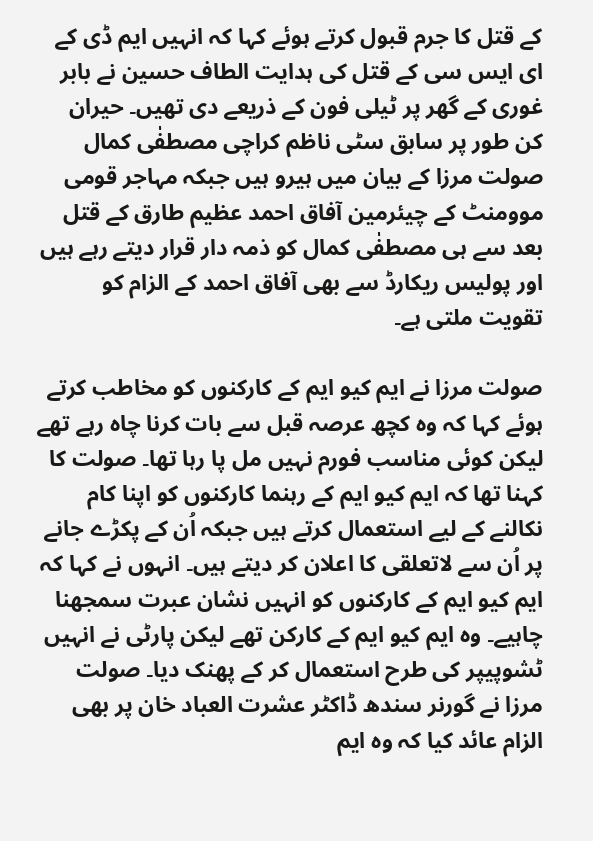کے قتل کا جرم قبول کرتے ہوئے کہا کہ انہیں ایم ڈی کے ای ایس سی کے قتل کی ہدایت الطاف حسین نے بابر غوری کے گھر پر ٹیلی فون کے ذریعے دی تھیں۔ حیران کن طور پر سابق سٹی ناظم کراچی مصطفٰی کمال صولت مرزا کے بیان میں ہیرو ہیں جبکہ مہاجر قومی موومنٹ کے چیئرمین آفاق احمد عظیم طارق کے قتل بعد سے ہی مصطفٰی کمال کو ذمہ دار قرار دیتے رہے ہیں اور پولیس ریکارڈ سے بھی آفاق احمد کے الزام کو تقویت ملتی ہے۔

صولت مرزا نے ایم کیو ایم کے کارکنوں کو مخاطب کرتے ہوئے کہا کہ وہ کچھ عرصہ قبل سے بات کرنا چاہ رہے تھے لیکن کوئی مناسب فورم نہیں مل پا رہا تھا۔ صولت کا کہنا تھا کہ ایم کیو ایم کے رہنما کارکنوں کو اپنا کام نکالنے کے لیے استعمال کرتے ہیں جبکہ اُن کے پکڑے جانے پر اُن سے لاتعلقی کا اعلان کر دیتے ہیں۔ انہوں نے کہا کہ ایم کیو ایم کے کارکنوں کو انہیں نشان عبرت سمجھنا چاہیے۔ وہ ایم کیو ایم کے کارکن تھے لیکن پارٹی نے انہیں ٹشوپیپر کی طرح استعمال کر کے پھنک دیا۔ صولت مرزا نے گورنر سندھ ڈاکٹر عشرت العباد خان پر بھی الزام عائد کیا کہ وہ ایم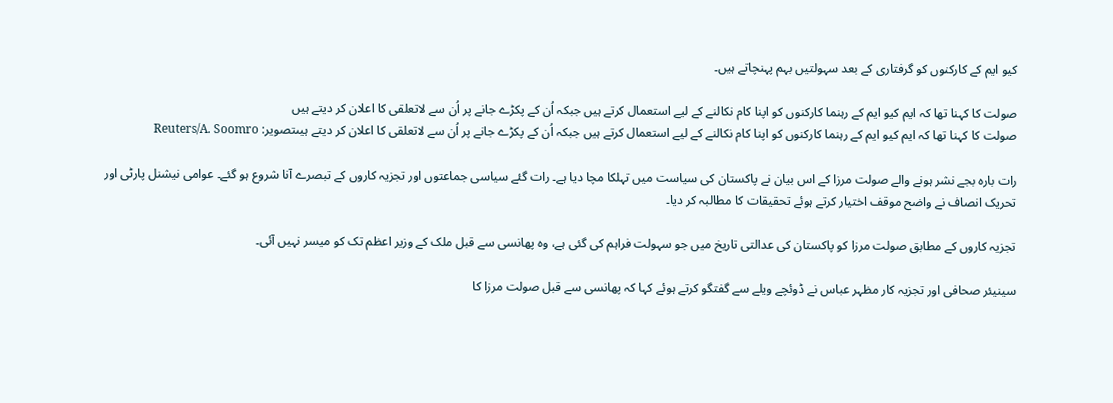کیو ایم کے کارکنوں کو گرفتاری کے بعد سہولتیں بہم پہنچاتے ہیں۔

صولت کا کہنا تھا کہ ایم کیو ایم کے رہنما کارکنوں کو اپنا کام نکالنے کے لیے استعمال کرتے ہیں جبکہ اُن کے پکڑے جانے پر اُن سے لاتعلقی کا اعلان کر دیتے ہیں
صولت کا کہنا تھا کہ ایم کیو ایم کے رہنما کارکنوں کو اپنا کام نکالنے کے لیے استعمال کرتے ہیں جبکہ اُن کے پکڑے جانے پر اُن سے لاتعلقی کا اعلان کر دیتے ہیںتصویر: Reuters/A. Soomro

رات بارہ بجے نشر ہونے والے صولت مرزا کے اس بیان نے پاکستان کی سیاست میں تہلکا مچا دیا ہے۔ رات گئے سیاسی جماعتوں اور تجزیہ کاروں کے تبصرے آنا شروع ہو گئے۔ عوامی نیشنل پارٹی اور تحریک انصاف نے واضح موقف اختیار کرتے ہوئے تحقیقات کا مطالبہ کر دیا۔

تجزیہ کاروں کے مطابق صولت مرزا کو پاکستان کی عدالتی تاریخ میں جو سہولت فراہم کی گئی ہے، وہ پھانسی سے قبل ملک کے وزیر اعظم تک کو میسر نہیں آئی۔

سینیئر صحافی اور تجزیہ کار مظہر عباس نے ڈوئچے ویلے سے گفتگو کرتے ہوئے کہا کہ پھانسی سے قبل صولت مرزا کا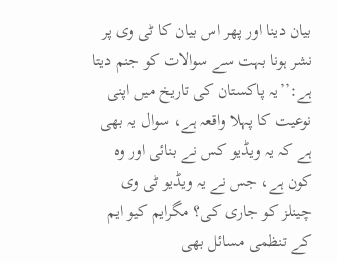بیان دینا اور پھر اس بیان کا ٹی وی پر نشر ہونا بہت سے سوالات کو جنم دیتا ہے:’’یہ پاکستان کی تاریخ میں اپنی نوعیت کا پہلا واقعہ ہے، سوال یہ بھی ہے کہ یہ ویڈیو کس نے بنائی اور وہ کون ہے، جس نے یہ ویڈیو ٹی وی چینلز کو جاری کی؟ مگرایم کیو ایم کے تنظمی مسائل بھی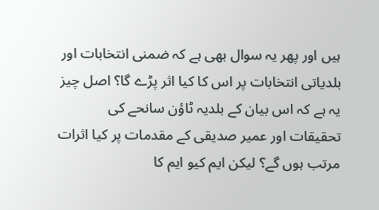ہیں اور پھر یہ سوال بھی ہے کہ ضمنی انتخابات اور بلدیاتی انتخابات پر اس کا کیا اثر پڑے گا؟ اصل چیز یہ ہے کہ اس بیان کے بلدیہ ٹاؤن سانحے کی تحقیقات اور عمیر صدیقی کے مقدمات پر کیا اثرات مرتب ہوں گے؟ لیکن ایم کیو ایم کا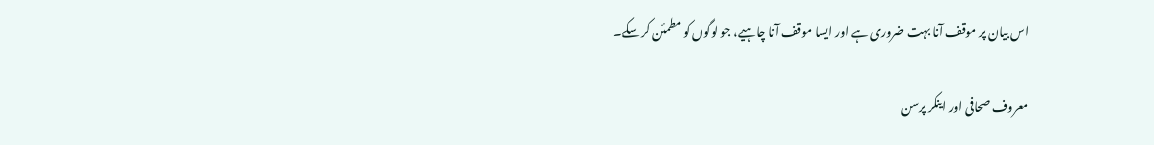اس بیان پر موقف آنا بہت ضروری ہے اور ایسا موقف آنا چاہیے، جو لوگوں کو مطمئن کر سکے۔

معروف صحافی اور اینکر پرسن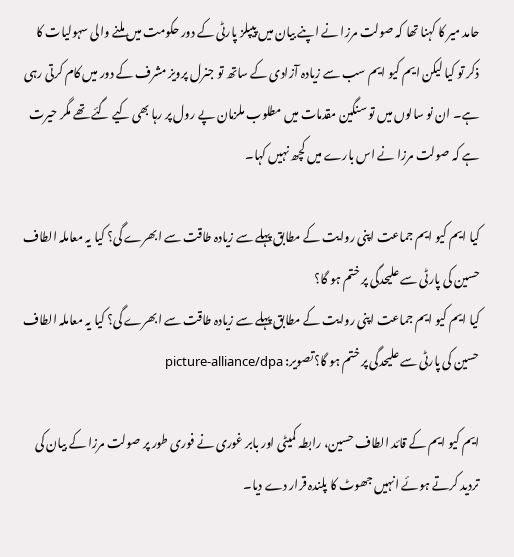حامد میر کا کہنا تھا کہ صولت مرزا نے اپنے بیان میں پیپلز پارٹی کے دور حکومت میں ملنے والی سہولیات کا ذکر تو کیا لیکن ایم کیو ایم سب سے زیادہ آزادی کے ساتھ تو جنرل پرویز مشرف کے دور میں کام کرتی رہی ہے۔ ان نو سالوں میں تو سنگین مقدمات میں مطلوب ملزمان پے رول پر رہا بھی کیے گئے تھے مگر حیرت ہے کہ صولت مرزا نے اس بارے میں کچھ نہیں کہا۔

کیا ایم کیو ایم جماعت اپنی روایت کے مطابق پہلے سے زیادہ طاقت سے ابھرے گی؟ کیا یہ معاملہ الطاف حسین کی پارٹی سے علیحدگی پر ختم ہو گا؟
کیا ایم کیو ایم جماعت اپنی روایت کے مطابق پہلے سے زیادہ طاقت سے ابھرے گی؟ کیا یہ معاملہ الطاف حسین کی پارٹی سے علیحدگی پر ختم ہو گا؟تصویر: picture-alliance/dpa

ایم کیو ایم کے قائد الطاف حسین، رابطہ کمیٹی اور بابر غوری نے فوری طور پر صولت مرزا کے بیان کی تردید کرتے ہوئے انہیں جھوٹ کا پلندہ قرار دے دیا۔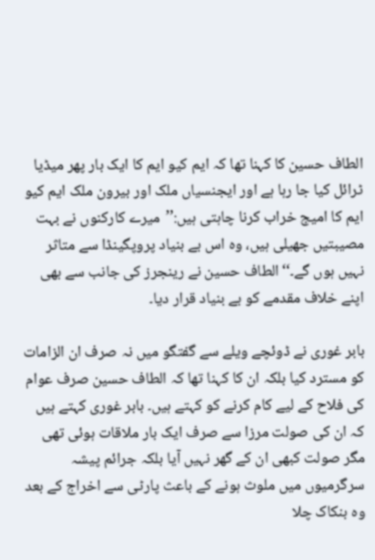الطاف حسین کا کہنا تھا کہ ایم کیو ایم کا ایک بار پھر میڈیا ٹرائل کیا جا رہا ہے اور ایجنسیاں ملک اور بیرون ملک ایم کیو ایم کا امیج خراب کرنا چاہتی ہیں:’’میرے کارکنوں نے بہت مصیبتیں جھیلی ہیں، وہ اس بے بنیاد پروپگینڈا سے متاثر نہیں ہوں گے۔‘‘ الطاف حسین نے رینجرز کی جانب سے بھی اپنے خلاف مقدمے کو بے بنیاد قرار دیا۔

بابر غوری نے ڈوئچے ویلے سے گفتگو میں نہ صرف ان الزامات کو مسترد کیا بلکہ ان کا کہنا تھا کہ الطاف حسین صرف عوام کی فلاح کے لیے کام کرنے کو کہتے ہیں۔ بابر غوری کہتے ہیں کہ ان کی صولت مرزا سے صرف ایک بار ملاقات ہوئی تھی مگر صولت کبھی ان کے گھر نہیں آیا بلکہ جرائم پیشہ سرگرمیوں میں ملوث ہونے کے باعث پارٹی سے اخراج کے بعد وہ بنکاک چلا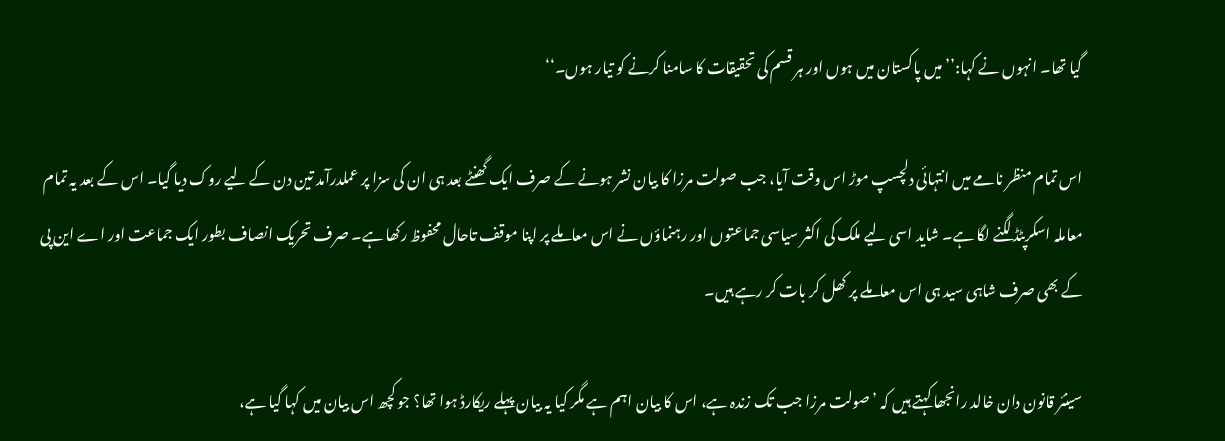گیا تھا۔ انہوں نے کہا:’’میں پاکستان میں ہوں اور ہر قسم کی تحقیقات کا سامنا کرنے کو تیار ہوں۔‘‘

اس تمام منظر نامے میں انتہائی دلچسپ موڑ اس وقت آیا، جب صولت مرزا کا بیان نشر ہونے کے صرف ایک گھنٹے بعد ہی ان کی سزا پر عملدرآمد تین دن کے لیے روک دیا گیا۔ اس کے بعد یہ تمام معاملہ اسکرپٹڈ لگنے لگا ہے۔ شاید اسی لیے ملک کی اکثر سیاسی جماعتوں اور رہنماؤں نے اس معاملے پر اپنا موقف تاحال محفوظ رکھا ہے۔ صرف تحریک انصاف بطور ایک جماعت اور اے این پی کے بھی صرف شاہی سید ہی اس معاملے پر کھل کر بات کر رہے ہیں۔

سینئر قانون دان خالد رانجھا کہتے ہیں کہ ’صولت مرزا جب تک زندہ ہے، اس کا بیان اہم ہے مگر کیا یہ بیان پہلے ریکارڈ ہوا تھا؟ جو کچھ اس بیان میں کہا گیا ہے،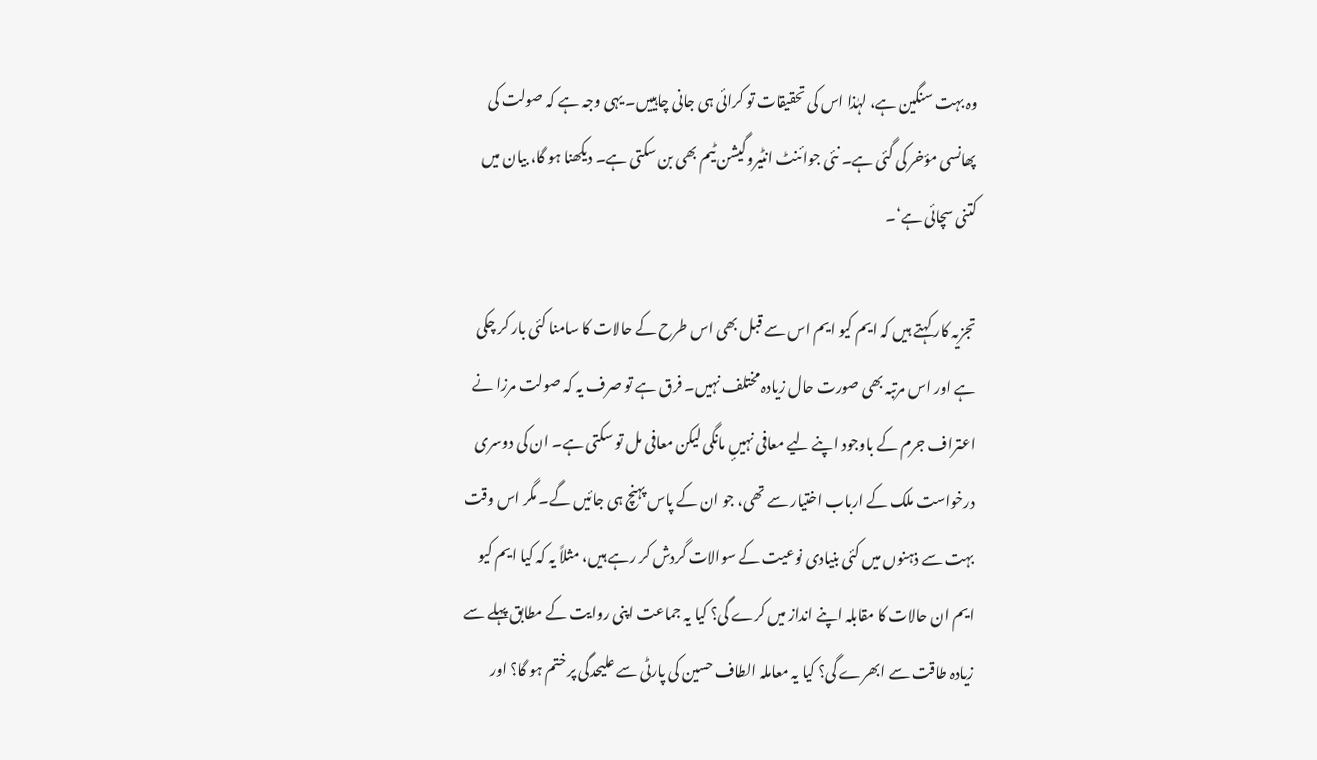وہ بہت سنگین ہے، لہٰذا اس کی تحقیقات تو کرائی ہی جانی چاہییں۔ یہی وجہ ہے کہ صولت کی پھانسی مؤخر کی گئی ہے۔ نئی جوائنٹ انٹیروگیشن ٹیم بھی بن سکتی ہے۔ دیکھنا ہو گا، بیان میں کتنی سچائی ہے‘۔

تجزیہ کار کہتے ہیں کہ ایم کیو ایم اس سے قبل بھی اس طرح کے حالات کا سامنا کئی بار کر چکی ہے اور اس مرتبہ بھی صورت حال زیادہ مختلف نہیں۔ فرق ہے تو صرف یہ کہ صولت مرزا نے اعتراف جرم کے باوجود اپنے لیے معافی نہیںٕ مانگی لیکن معافی مل تو سکتی ہے۔ ان کی دوسری درخواست ملک کے ارباب اختیار سے تھی، جو ان کے پاس پہنچ ہی جائیں گے۔ مگر اس وقت بہت سے ذہنوں میں کئی بنیادی نوعیت کے سوالات گردش کر رہے ہیں، مثلاً یہ کہ کیا ایم کیو ایم ان حالات کا مقابلہ اپنے انداز میں کرے گی؟ کیا یہ جماعت اپنی روایت کے مطابق پہلے سے زیادہ طاقت سے ابھرے گی؟ کیا یہ معاملہ الطاف حسین کی پارٹی سے علیحدگی پر ختم ہو گا؟ اور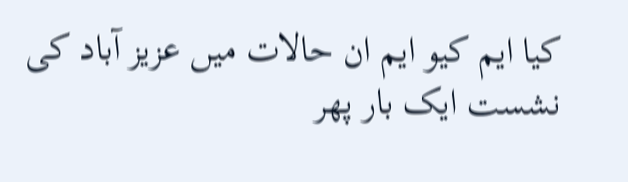کیا ایم کیو ایم ان حالات میں عزیز آباد کی نشست ایک بار پھر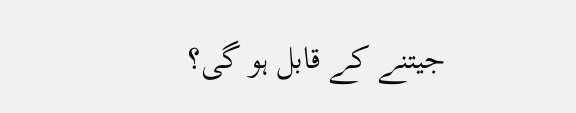جیتنے کے قابل ہو گی؟